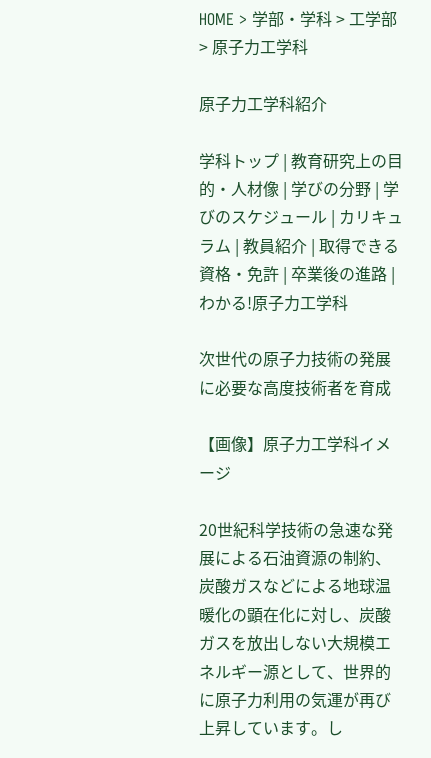HOME > 学部・学科 > 工学部 > 原子力工学科

原子力工学科紹介

学科トップ | 教育研究上の目的・人材像 | 学びの分野 | 学びのスケジュール | カリキュラム | 教員紹介 | 取得できる資格・免許 | 卒業後の進路 | わかる!原子力工学科

次世代の原子力技術の発展に必要な高度技術者を育成

【画像】原子力工学科イメージ

20世紀科学技術の急速な発展による石油資源の制約、炭酸ガスなどによる地球温暖化の顕在化に対し、炭酸ガスを放出しない大規模エネルギー源として、世界的に原子力利用の気運が再び上昇しています。し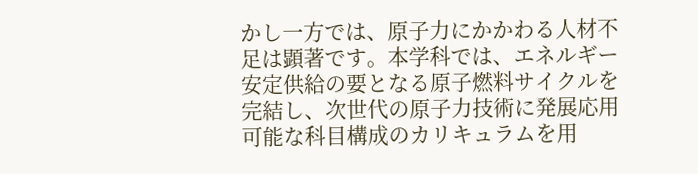かし一方では、原子力にかかわる人材不足は顕著です。本学科では、エネルギー安定供給の要となる原子燃料サイクルを完結し、次世代の原子力技術に発展応用可能な科目構成のカリキュラムを用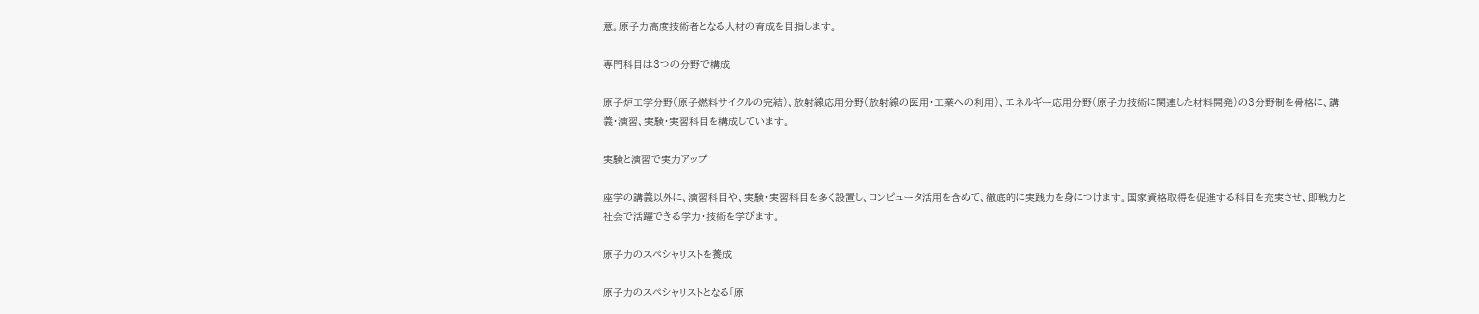意。原子力高度技術者となる人材の育成を目指します。

専門科目は3つの分野で構成

原子炉工学分野(原子燃料サイクルの完結)、放射線応用分野(放射線の医用・工業への利用)、エネルギー応用分野(原子力技術に関連した材料開発)の3分野制を骨格に、講義・演習、実験・実習科目を構成しています。

実験と演習で実力アップ

座学の講義以外に、演習科目や、実験・実習科目を多く設置し、コンピュータ活用を含めて、徹底的に実践力を身につけます。国家資格取得を促進する科目を充実させ、即戦力と社会で活躍できる学力・技術を学びます。

原子力のスペシャリストを養成

原子力のスペシャリストとなる「原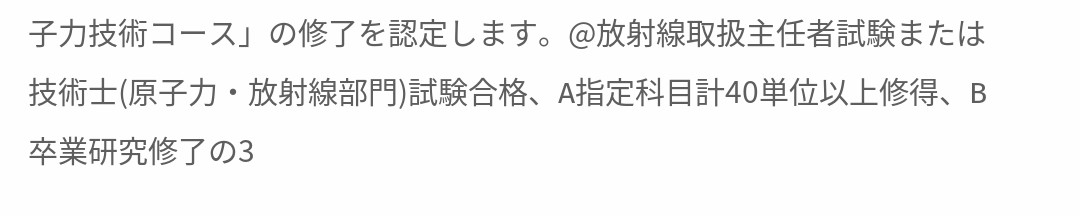子力技術コース」の修了を認定します。@放射線取扱主任者試験または技術士(原子力・放射線部門)試験合格、A指定科目計40単位以上修得、B卒業研究修了の3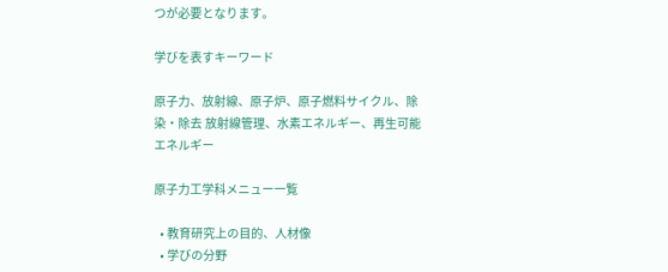つが必要となります。

学びを表すキーワード

原子力、放射線、原子炉、原子燃料サイクル、除染・除去 放射線管理、水素エネルギー、再生可能エネルギー

原子力工学科メニュー一覧

  • 教育研究上の目的、人材像
  • 学びの分野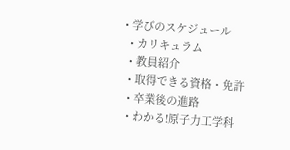• 学びのスケジュール
  • カリキュラム
  • 教員紹介
  • 取得できる資格・免許
  • 卒業後の進路
  • わかる!原子力工学科